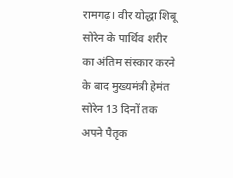रामगढ़। वीर योद्धा शिबू सोरेन के पार्थिव शरीर का अंतिम संस्कार करने के बाद मुख्यमंत्री हेमंत सोरेन 13 दिनों तक अपने पैतृक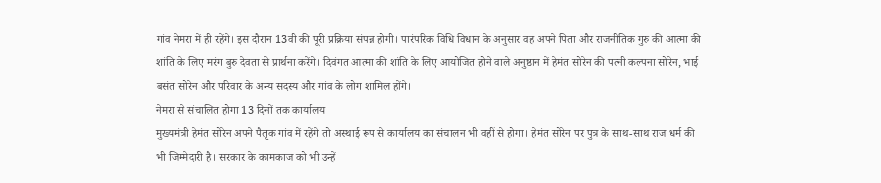गांव नेमरा में ही रहेंगे। इस दौरान 13वी की पूरी प्रक्रिया संपन्न होगी। पारंपरिक विधि विधान के अनुसार वह अपने पिता और राजनीतिक गुरु की आत्मा की शांति के लिए मरंग बुरु देवता से प्रार्थना करेंगे। दिवंगत आत्मा की शांति के लिए आयोजित होने वाले अनुष्ठान में हेमंत सोरेन की पत्नी कल्पना सोरेन, भाई बसंत सोरेन और परिवार के अन्य सदस्य और गांव के लोग शामिल होंगे।
नेमरा से संचालित होगा 13 दिनों तक कार्यालय
मुख्यमंत्री हेमंत सोरेन अपने पैतृक गांव में रहेंगे तो अस्थाई रूप से कार्यालय का संचालन भी वहीं से होगा। हेमंत सोरेन पर पुत्र के साथ-साथ राज धर्म की भी जिम्मेदारी है। सरकार के कामकाज को भी उन्हें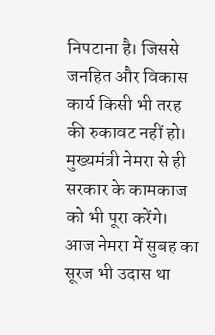निपटाना है। जिससे जनहित और विकास कार्य किसी भी तरह की रुकावट नहीं हो। मुख्यमंत्री नेमरा से ही सरकार के कामकाज को भी पूरा करेंगे।
आज नेमरा में सुबह का सूरज भी उदास था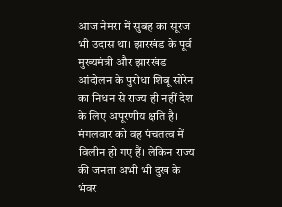आज नेमरा में सुबह का सूरज भी उदास था। झारखंड के पूर्व मुख्यमंत्री और झारखंड आंदोलन के पुरोधा शिबू सोरेन का निधन से राज्य ही नहीं देश के लिए अपूरणीय क्षति है। मंगलवार को वह पंचतत्व में विलीन हो गए हैं। लेकिन राज्य की जनता अभी भी दुख के भंवर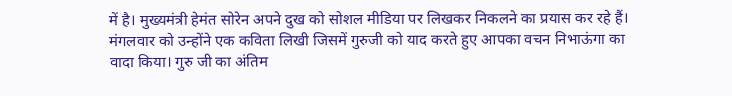में है। मुख्यमंत्री हेमंत सोरेन अपने दुख को सोशल मीडिया पर लिखकर निकलने का प्रयास कर रहे हैं। मंगलवार को उन्होंने एक कविता लिखी जिसमें गुरुजी को याद करते हुए आपका वचन निभाऊंगा का वादा किया। गुरु जी का अंतिम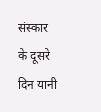संस्कार के दूसरे दिन यानी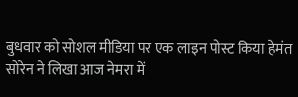बुधवार को सोशल मीडिया पर एक लाइन पोस्ट किया हेमंत सोरेन ने लिखा आज नेमरा में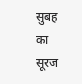सुबह का सूरज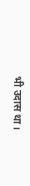भी उदास था।